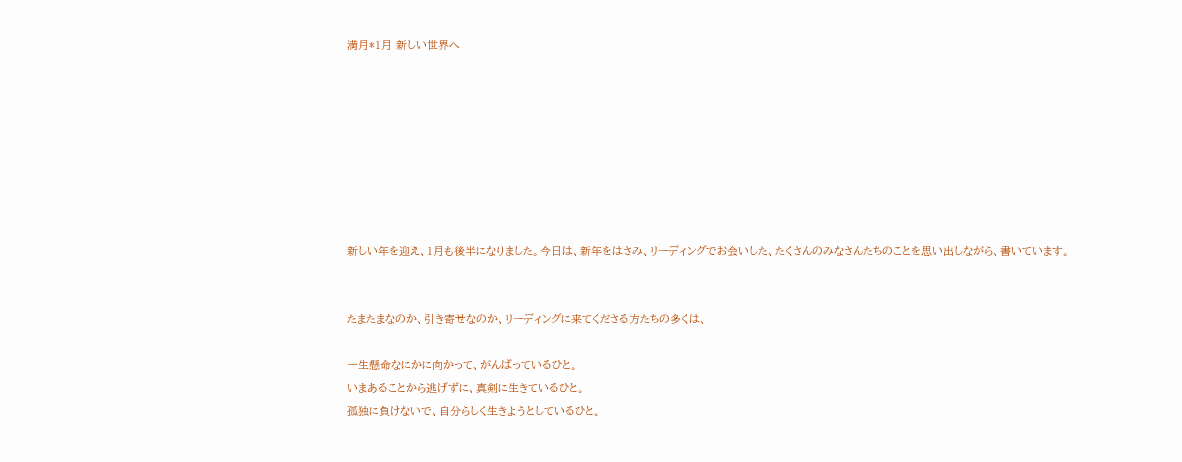満月*1月 新しい世界へ








新しい年を迎え、1月も後半になりました。今日は、新年をはさみ、リーディングでお会いした、たくさんのみなさんたちのことを思い出しながら、書いています。


たまたまなのか、引き寄せなのか、リーディングに来てくださる方たちの多くは、

一生懸命なにかに向かって、がんばっているひと。
いまあることから逃げずに、真剣に生きているひと。
孤独に負けないで、自分らしく生きようとしているひと。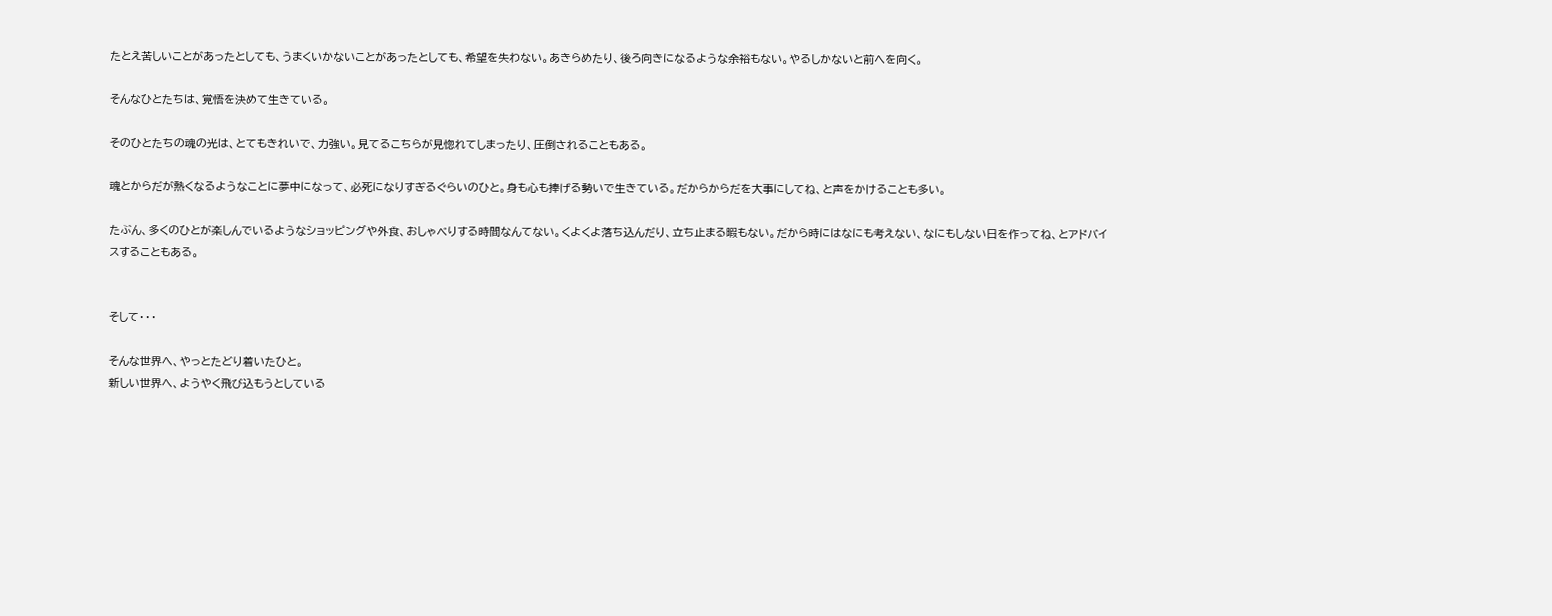たとえ苦しいことがあったとしても、うまくいかないことがあったとしても、希望を失わない。あきらめたり、後ろ向きになるような余裕もない。やるしかないと前へを向く。

そんなひとたちは、覚悟を決めて生きている。

そのひとたちの魂の光は、とてもきれいで、力強い。見てるこちらが見惚れてしまったり、圧倒されることもある。

魂とからだが熱くなるようなことに夢中になって、必死になりすぎるぐらいのひと。身も心も捧げる勢いで生きている。だからからだを大事にしてね、と声をかけることも多い。

たぶん、多くのひとが楽しんでいるようなショッピングや外食、おしゃべりする時間なんてない。くよくよ落ち込んだり、立ち止まる暇もない。だから時にはなにも考えない、なにもしない日を作ってね、とアドバイスすることもある。


そして・・・

そんな世界へ、やっとたどり着いたひと。
新しい世界へ、ようやく飛び込もうとしている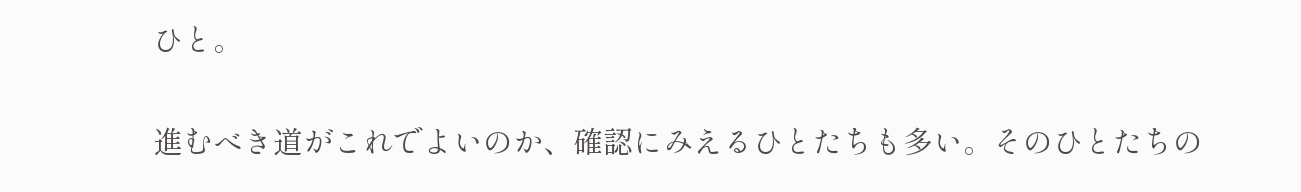ひと。

進むべき道がこれでよいのか、確認にみえるひとたちも多い。そのひとたちの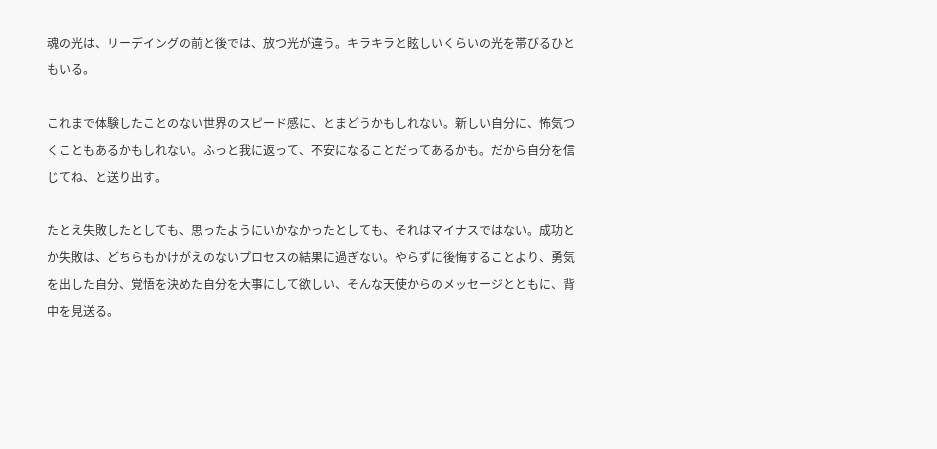魂の光は、リーデイングの前と後では、放つ光が違う。キラキラと眩しいくらいの光を帯びるひともいる。

これまで体験したことのない世界のスピード感に、とまどうかもしれない。新しい自分に、怖気つくこともあるかもしれない。ふっと我に返って、不安になることだってあるかも。だから自分を信じてね、と送り出す。

たとえ失敗したとしても、思ったようにいかなかったとしても、それはマイナスではない。成功とか失敗は、どちらもかけがえのないプロセスの結果に過ぎない。やらずに後悔することより、勇気を出した自分、覚悟を決めた自分を大事にして欲しい、そんな天使からのメッセージとともに、背中を見送る。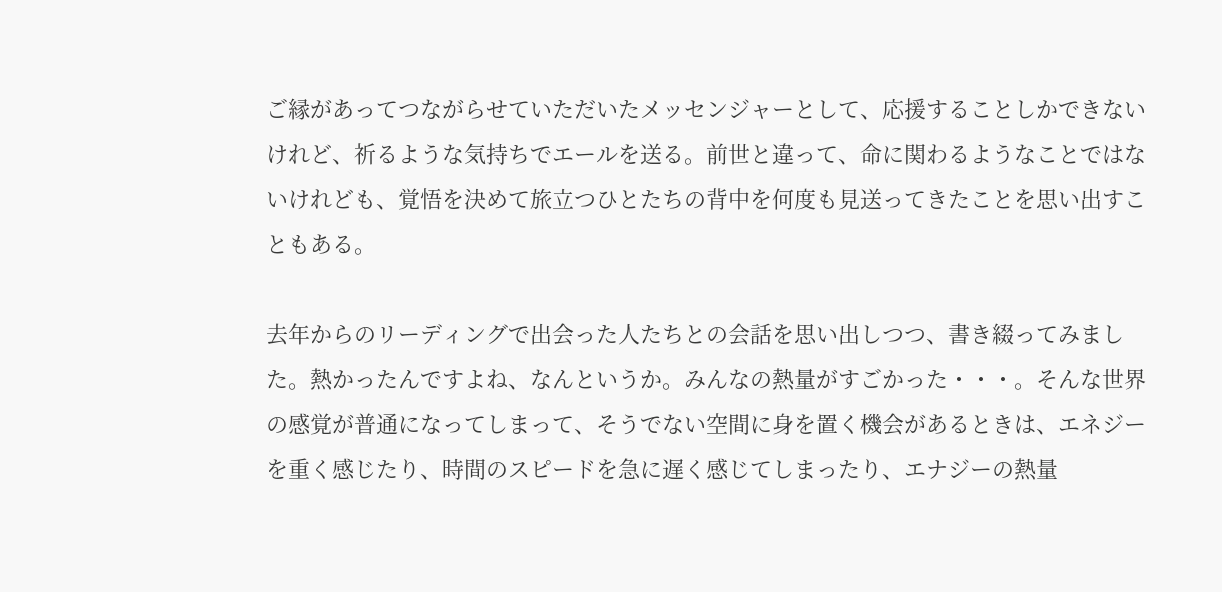ご縁があってつながらせていただいたメッセンジャーとして、応援することしかできないけれど、祈るような気持ちでエールを送る。前世と違って、命に関わるようなことではないけれども、覚悟を決めて旅立つひとたちの背中を何度も見送ってきたことを思い出すこともある。

去年からのリーディングで出会った人たちとの会話を思い出しつつ、書き綴ってみました。熱かったんですよね、なんというか。みんなの熱量がすごかった・・・。そんな世界の感覚が普通になってしまって、そうでない空間に身を置く機会があるときは、エネジーを重く感じたり、時間のスピードを急に遅く感じてしまったり、エナジーの熱量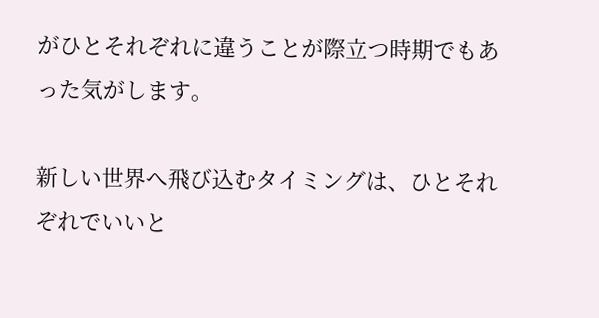がひとそれぞれに違うことが際立つ時期でもあった気がします。

新しい世界へ飛び込むタイミングは、ひとそれぞれでいいと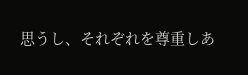思うし、それぞれを尊重しあ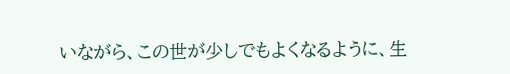いながら、この世が少しでもよくなるように、生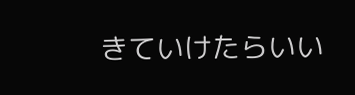きていけたらいい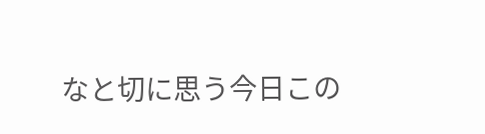なと切に思う今日この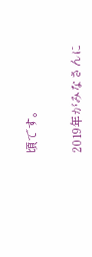頃です。


2019年がみなさんに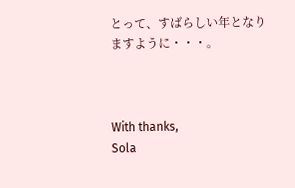とって、すばらしい年となりますように・・・。



With thanks,
Sola